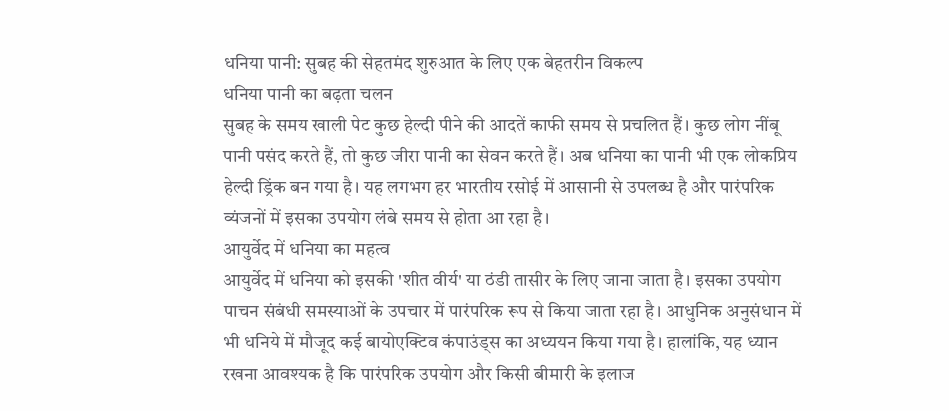धनिया पानी: सुबह की सेहतमंद शुरुआत के लिए एक बेहतरीन विकल्प
धनिया पानी का बढ़ता चलन
सुबह के समय खाली पेट कुछ हेल्दी पीने की आदतें काफी समय से प्रचलित हैं। कुछ लोग नींबू पानी पसंद करते हैं, तो कुछ जीरा पानी का सेवन करते हैं। अब धनिया का पानी भी एक लोकप्रिय हेल्दी ड्रिंक बन गया है। यह लगभग हर भारतीय रसोई में आसानी से उपलब्ध है और पारंपरिक व्यंजनों में इसका उपयोग लंबे समय से होता आ रहा है।
आयुर्वेद में धनिया का महत्व
आयुर्वेद में धनिया को इसकी 'शीत वीर्य' या ठंडी तासीर के लिए जाना जाता है। इसका उपयोग पाचन संबंधी समस्याओं के उपचार में पारंपरिक रूप से किया जाता रहा है। आधुनिक अनुसंधान में भी धनिये में मौजूद कई बायोएक्टिव कंपाउंड्स का अध्ययन किया गया है। हालांकि, यह ध्यान रखना आवश्यक है कि पारंपरिक उपयोग और किसी बीमारी के इलाज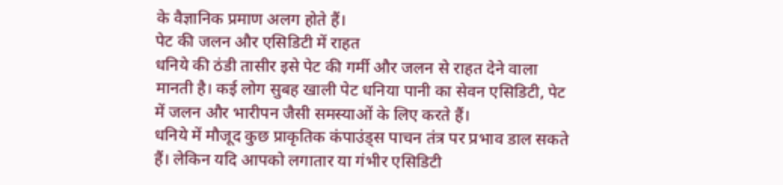के वैज्ञानिक प्रमाण अलग होते हैं।
पेट की जलन और एसिडिटी में राहत
धनिये की ठंडी तासीर इसे पेट की गर्मी और जलन से राहत देने वाला मानती है। कई लोग सुबह खाली पेट धनिया पानी का सेवन एसिडिटी, पेट में जलन और भारीपन जैसी समस्याओं के लिए करते हैं।
धनिये में मौजूद कुछ प्राकृतिक कंपाउंड्स पाचन तंत्र पर प्रभाव डाल सकते हैं। लेकिन यदि आपको लगातार या गंभीर एसिडिटी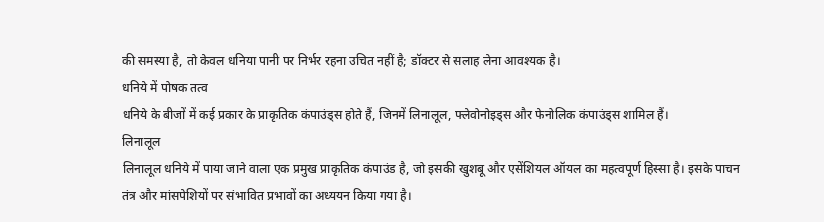की समस्या है, तो केवल धनिया पानी पर निर्भर रहना उचित नहीं है; डॉक्टर से सलाह लेना आवश्यक है।
धनिये में पोषक तत्व
धनिये के बीजों में कई प्रकार के प्राकृतिक कंपाउंड्स होते हैं, जिनमें लिनालूल, फ्लेवोनोइड्स और फेनोलिक कंपाउंड्स शामिल हैं।
लिनालूल
लिनालूल धनिये में पाया जाने वाला एक प्रमुख प्राकृतिक कंपाउंड है, जो इसकी खुशबू और एसेंशियल ऑयल का महत्वपूर्ण हिस्सा है। इसके पाचन तंत्र और मांसपेशियों पर संभावित प्रभावों का अध्ययन किया गया है।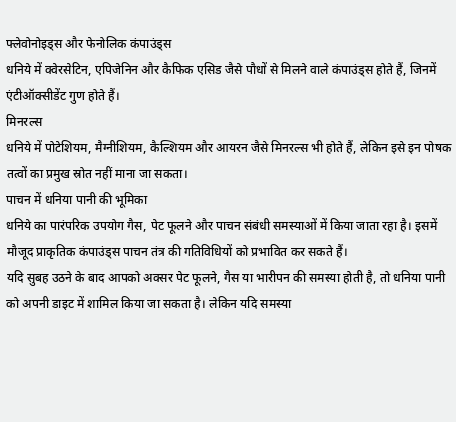फ्लेवोनोइड्स और फेनोलिक कंपाउंड्स
धनिये में क्वेरसेटिन, एपिजेनिन और कैफिक एसिड जैसे पौधों से मिलने वाले कंपाउंड्स होते हैं, जिनमें एंटीऑक्सीडेंट गुण होते हैं।
मिनरल्स
धनिये में पोटेशियम, मैग्नीशियम, कैल्शियम और आयरन जैसे मिनरल्स भी होते हैं, लेकिन इसे इन पोषक तत्वों का प्रमुख स्रोत नहीं माना जा सकता।
पाचन में धनिया पानी की भूमिका
धनिये का पारंपरिक उपयोग गैस, पेट फूलने और पाचन संबंधी समस्याओं में किया जाता रहा है। इसमें मौजूद प्राकृतिक कंपाउंड्स पाचन तंत्र की गतिविधियों को प्रभावित कर सकते हैं।
यदि सुबह उठने के बाद आपको अक्सर पेट फूलने, गैस या भारीपन की समस्या होती है, तो धनिया पानी को अपनी डाइट में शामिल किया जा सकता है। लेकिन यदि समस्या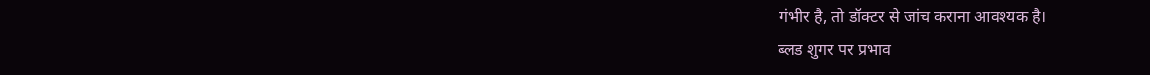गंभीर है, तो डॉक्टर से जांच कराना आवश्यक है।
ब्लड शुगर पर प्रभाव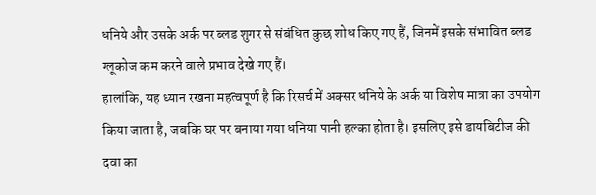धनिये और उसके अर्क पर ब्लड शुगर से संबंधित कुछ शोध किए गए हैं, जिनमें इसके संभावित ब्लड ग्लूकोज कम करने वाले प्रभाव देखे गए हैं।
हालांकि, यह ध्यान रखना महत्वपूर्ण है कि रिसर्च में अक्सर धनिये के अर्क या विशेष मात्रा का उपयोग किया जाता है, जबकि घर पर बनाया गया धनिया पानी हल्का होता है। इसलिए इसे डायबिटीज की दवा का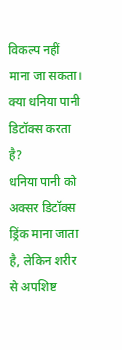विकल्प नहीं माना जा सकता।
क्या धनिया पानी डिटॉक्स करता है?
धनिया पानी को अक्सर डिटॉक्स ड्रिंक माना जाता है, लेकिन शरीर से अपशिष्ट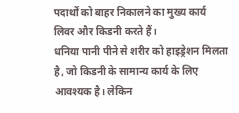पदार्थों को बाहर निकालने का मुख्य कार्य लिवर और किडनी करते हैं।
धनिया पानी पीने से शरीर को हाइड्रेशन मिलता है, जो किडनी के सामान्य कार्य के लिए आवश्यक है। लेकिन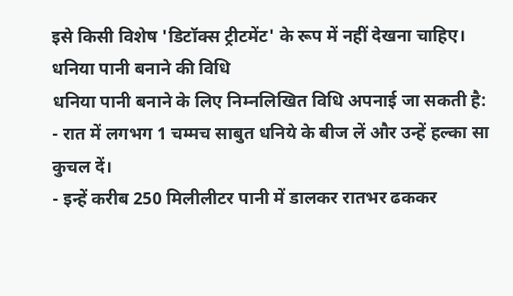इसे किसी विशेष 'डिटॉक्स ट्रीटमेंट' के रूप में नहीं देखना चाहिए।
धनिया पानी बनाने की विधि
धनिया पानी बनाने के लिए निम्नलिखित विधि अपनाई जा सकती है:
- रात में लगभग 1 चम्मच साबुत धनिये के बीज लें और उन्हें हल्का सा कुचल दें।
- इन्हें करीब 250 मिलीलीटर पानी में डालकर रातभर ढककर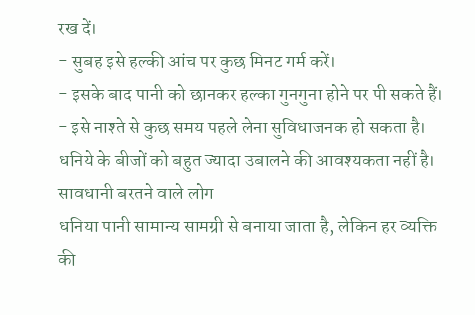रख दें।
- सुबह इसे हल्की आंच पर कुछ मिनट गर्म करें।
- इसके बाद पानी को छानकर हल्का गुनगुना होने पर पी सकते हैं।
- इसे नाश्ते से कुछ समय पहले लेना सुविधाजनक हो सकता है।
धनिये के बीजों को बहुत ज्यादा उबालने की आवश्यकता नहीं है।
सावधानी बरतने वाले लोग
धनिया पानी सामान्य सामग्री से बनाया जाता है, लेकिन हर व्यक्ति की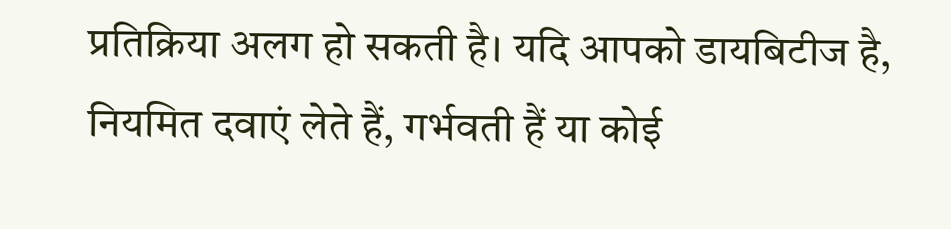प्रतिक्रिया अलग हो सकती है। यदि आपको डायबिटीज है, नियमित दवाएं लेते हैं, गर्भवती हैं या कोई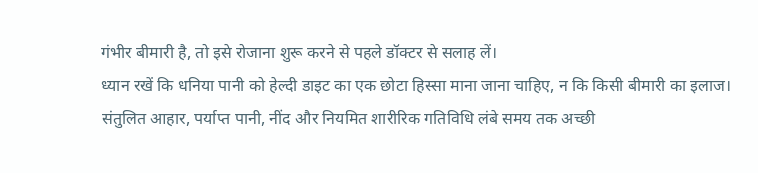गंभीर बीमारी है, तो इसे रोजाना शुरू करने से पहले डॉक्टर से सलाह लें।
ध्यान रखें कि धनिया पानी को हेल्दी डाइट का एक छोटा हिस्सा माना जाना चाहिए, न कि किसी बीमारी का इलाज। संतुलित आहार, पर्याप्त पानी, नींद और नियमित शारीरिक गतिविधि लंबे समय तक अच्छी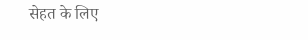सेहत के लिए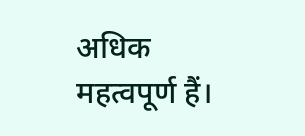अधिक महत्वपूर्ण हैं।